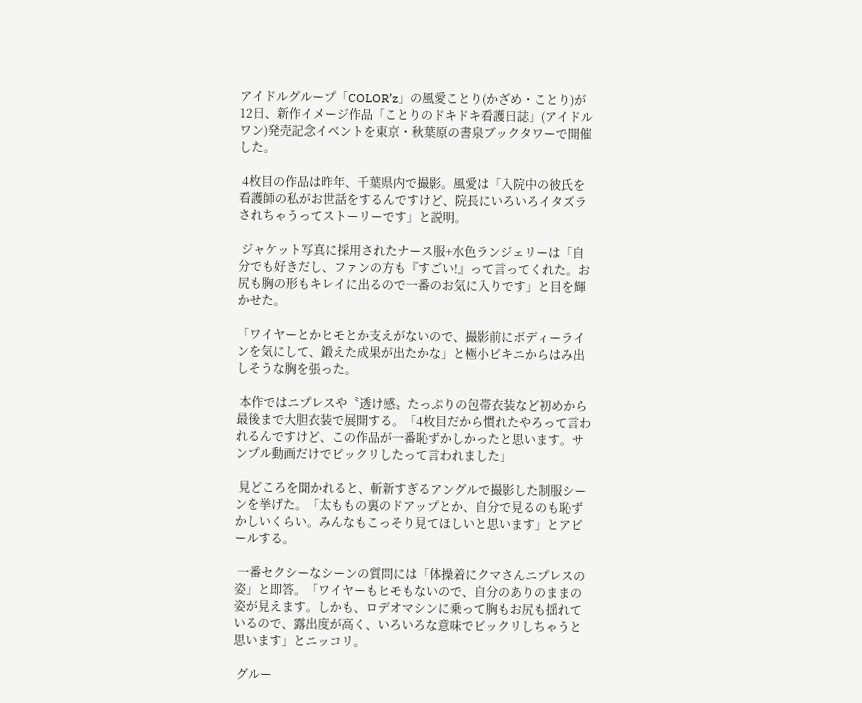アイドルグループ「COLOR’z」の風愛ことり(かざめ・ことり)が12日、新作イメージ作品「ことりのドキドキ看護日誌」(アイドルワン)発売記念イベントを東京・秋葉原の書泉ブックタワーで開催した。

 4枚目の作品は昨年、千葉県内で撮影。風愛は「入院中の彼氏を看護師の私がお世話をするんですけど、院長にいろいろイタズラされちゃうってストーリーです」と説明。

 ジャケット写真に採用されたナース服+水色ランジェリーは「自分でも好きだし、ファンの方も『すごい!』って言ってくれた。お尻も胸の形もキレイに出るので一番のお気に入りです」と目を輝かせた。

「ワイヤーとかヒモとか支えがないので、撮影前にボディーラインを気にして、鍛えた成果が出たかな」と極小ビキニからはみ出しそうな胸を張った。

 本作ではニプレスや〝透け感〟たっぷりの包帯衣装など初めから最後まで大胆衣装で展開する。「4枚目だから慣れたやろって言われるんですけど、この作品が一番恥ずかしかったと思います。サンプル動画だけでビックリしたって言われました」

 見どころを聞かれると、斬新すぎるアングルで撮影した制服シーンを挙げた。「太ももの裏のドアップとか、自分で見るのも恥ずかしいくらい。みんなもこっそり見てほしいと思います」とアピールする。

 一番セクシーなシーンの質問には「体操着にクマさんニプレスの姿」と即答。「ワイヤーもヒモもないので、自分のありのままの姿が見えます。しかも、ロデオマシンに乗って胸もお尻も揺れているので、露出度が高く、いろいろな意味でビックリしちゃうと思います」とニッコリ。

 グルー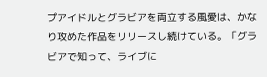プアイドルとグラビアを両立する風愛は、かなり攻めた作品をリリースし続けている。「グラビアで知って、ライブに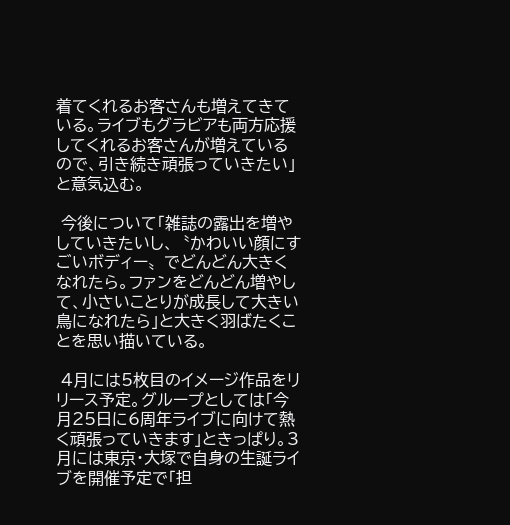着てくれるお客さんも増えてきている。ライブもグラビアも両方応援してくれるお客さんが増えているので、引き続き頑張っていきたい」と意気込む。

 今後について「雑誌の露出を増やしていきたいし、〝かわいい顔にすごいボディー〟でどんどん大きくなれたら。ファンをどんどん増やして、小さいことりが成長して大きい鳥になれたら」と大きく羽ばたくことを思い描いている。

 4月には5枚目のイメージ作品をリリース予定。グループとしては「今月25日に6周年ライブに向けて熱く頑張っていきます」ときっぱり。3月には東京・大塚で自身の生誕ライブを開催予定で「担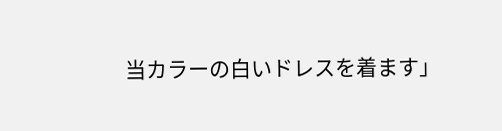当カラーの白いドレスを着ます」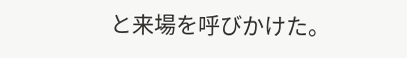と来場を呼びかけた。